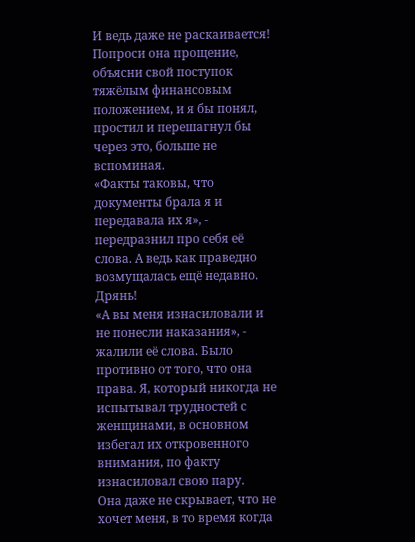И ведь даже не раскаивается! Попроси она прощение, объясни свой поступок тяжёлым финансовым положением, и я бы понял, простил и перешагнул бы через это, больше не вспоминая.
«Факты таковы, что документы брала я и передавала их я», - передразнил про себя её слова. А ведь как праведно возмущалась ещё недавно. Дрянь!
«А вы меня изнасиловали и не понесли наказания», - жалили её слова. Было противно от того, что она права. Я, который никогда не испытывал трудностей с женщинами, в основном избегал их откровенного внимания, по факту изнасиловал свою пару.
Она даже не скрывает, что не хочет меня, в то время когда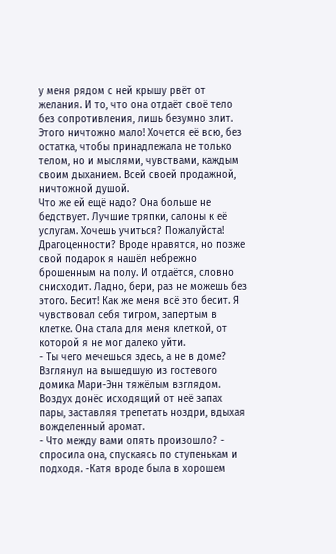у меня рядом с ней крышу рвёт от желания. И то, что она отдаёт своё тело без сопротивления, лишь безумно злит. Этого ничтожно мало! Хочется её всю, без остатка, чтобы принадлежала не только телом, но и мыслями, чувствами, каждым своим дыханием. Всей своей продажной, ничтожной душой.
Что же ей ещё надо? Она больше не бедствует. Лучшие тряпки, салоны к её услугам. Хочешь учиться? Пожалуйста! Драгоценности? Вроде нравятся, но позже свой подарок я нашёл небрежно брошенным на полу. И отдаётся, словно снисходит. Ладно, бери, раз не можешь без этого. Бесит! Как же меня всё это бесит. Я чувствовал себя тигром, запертым в клетке. Она стала для меня клеткой, от которой я не мог далеко уйти.
- Ты чего мечешься здесь, а не в доме?
Взглянул на вышедшую из гостевого домика Мари-Энн тяжёлым взглядом. Воздух донёс исходящий от неё запах пары, заставляя трепетать ноздри, вдыхая вожделенный аромат.
- Что между вами опять произошло? - спросила она, спускаясь по ступенькам и подходя. -Катя вроде была в хорошем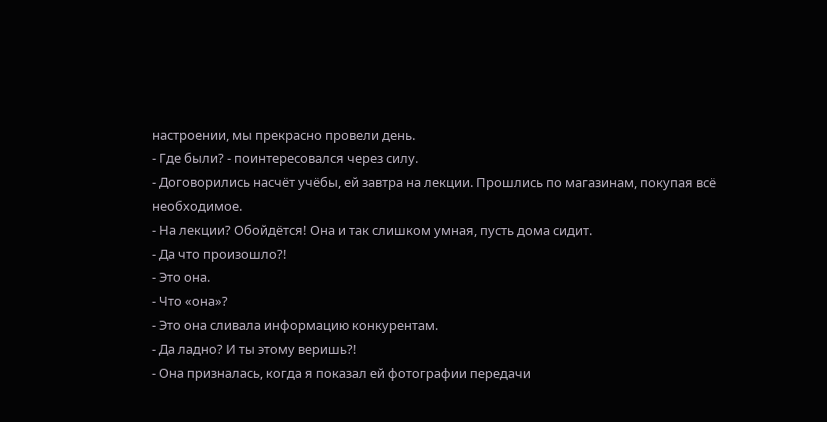настроении, мы прекрасно провели день.
- Где были? - поинтересовался через силу.
- Договорились насчёт учёбы, ей завтра на лекции. Прошлись по магазинам, покупая всё необходимое.
- На лекции? Обойдётся! Она и так слишком умная, пусть дома сидит.
- Да что произошло?!
- Это она.
- Что «она»?
- Это она сливала информацию конкурентам.
- Да ладно? И ты этому веришь?!
- Она призналась, когда я показал ей фотографии передачи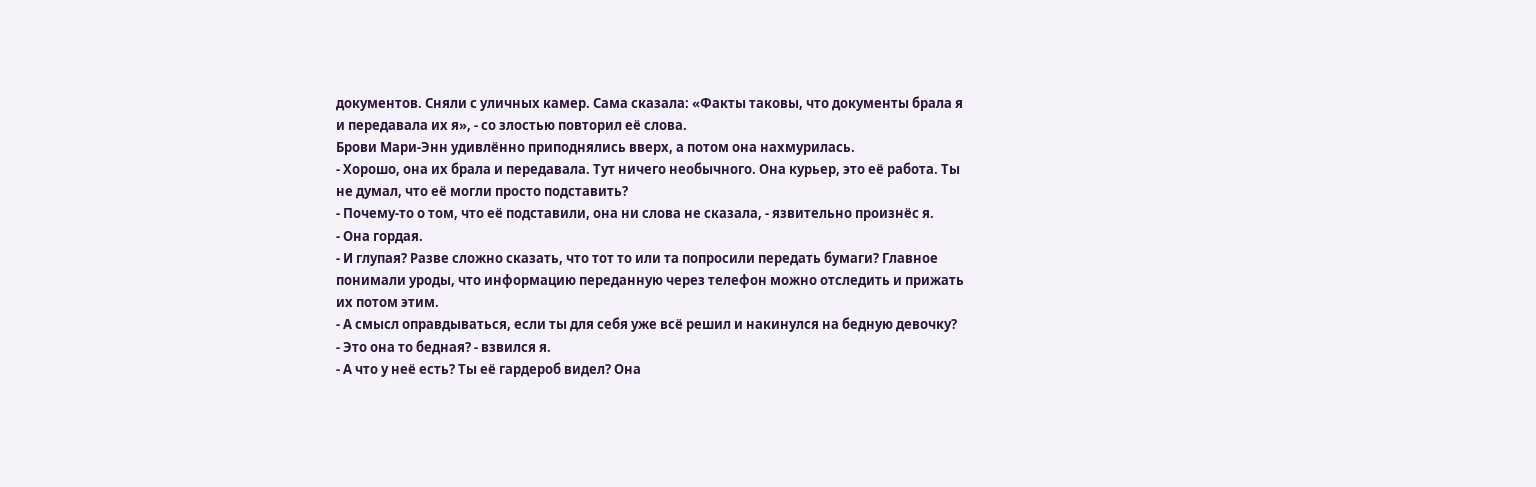документов. Сняли с уличных камер. Сама сказала: «Факты таковы, что документы брала я и передавала их я», - со злостью повторил её слова.
Брови Мари-Энн удивлённо приподнялись вверх, а потом она нахмурилась.
- Хорошо, она их брала и передавала. Тут ничего необычного. Она курьер, это её работа. Ты не думал, что её могли просто подставить?
- Почему-то о том, что её подставили, она ни слова не сказала, - язвительно произнёс я.
- Она гордая.
- И глупая? Разве сложно сказать, что тот то или та попросили передать бумаги? Главное понимали уроды, что информацию переданную через телефон можно отследить и прижать их потом этим.
- А смысл оправдываться, если ты для себя уже всё решил и накинулся на бедную девочку?
- Это она то бедная? - взвился я.
- А что у неё есть? Ты её гардероб видел? Она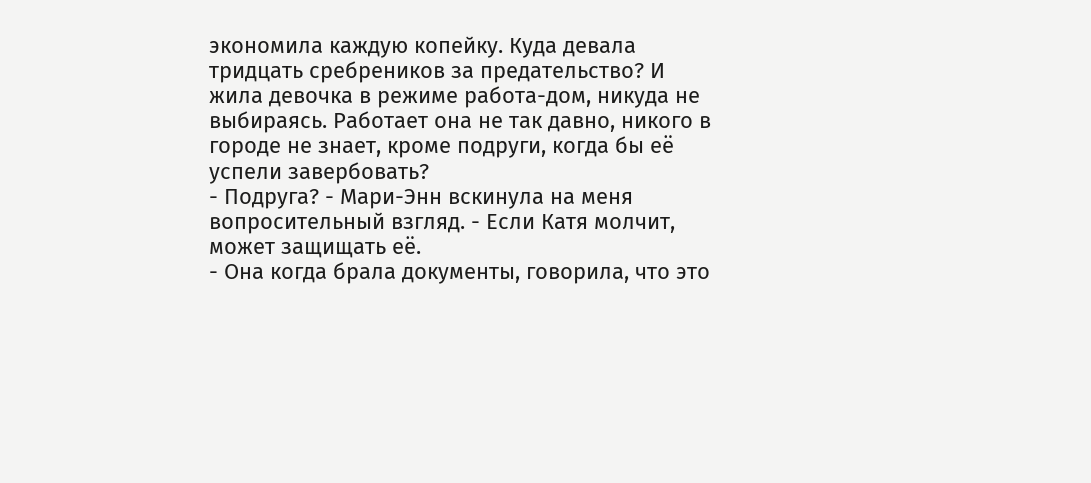экономила каждую копейку. Куда девала тридцать сребреников за предательство? И жила девочка в режиме работа-дом, никуда не выбираясь. Работает она не так давно, никого в городе не знает, кроме подруги, когда бы её успели завербовать?
- Подруга? - Мари-Энн вскинула на меня вопросительный взгляд. - Если Катя молчит, может защищать её.
- Она когда брала документы, говорила, что это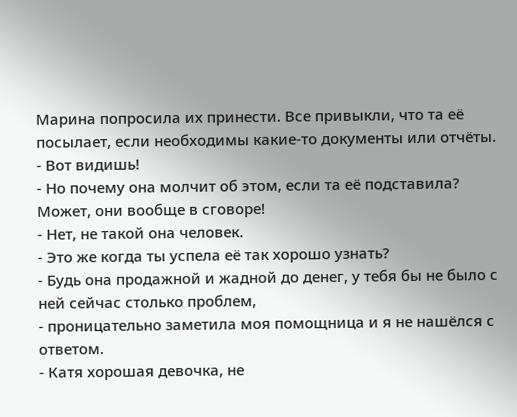Марина попросила их принести. Все привыкли, что та её посылает, если необходимы какие-то документы или отчёты.
- Вот видишь!
- Но почему она молчит об этом, если та её подставила? Может, они вообще в сговоре!
- Нет, не такой она человек.
- Это же когда ты успела её так хорошо узнать?
- Будь она продажной и жадной до денег, у тебя бы не было с ней сейчас столько проблем,
- проницательно заметила моя помощница и я не нашёлся с ответом.
- Катя хорошая девочка, не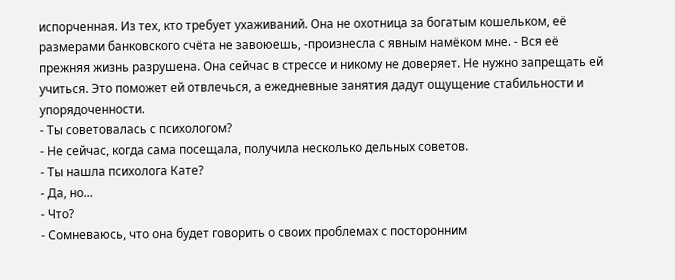испорченная. Из тех, кто требует ухаживаний. Она не охотница за богатым кошельком, её размерами банковского счёта не завоюешь, -произнесла с явным намёком мне. - Вся её прежняя жизнь разрушена. Она сейчас в стрессе и никому не доверяет. Не нужно запрещать ей учиться. Это поможет ей отвлечься, а ежедневные занятия дадут ощущение стабильности и упорядоченности.
- Ты советовалась с психологом?
- Не сейчас, когда сама посещала, получила несколько дельных советов.
- Ты нашла психолога Кате?
- Да, но...
- Что?
- Сомневаюсь, что она будет говорить о своих проблемах с посторонним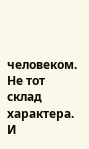человеком. Не тот склад характера.
И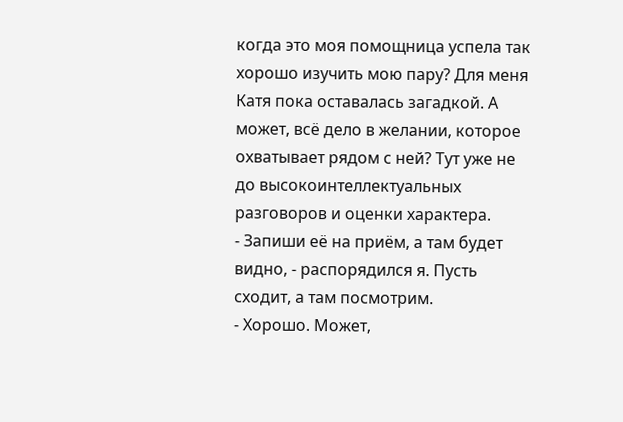когда это моя помощница успела так хорошо изучить мою пару? Для меня Катя пока оставалась загадкой. А может, всё дело в желании, которое охватывает рядом с ней? Тут уже не до высокоинтеллектуальных разговоров и оценки характера.
- Запиши её на приём, а там будет видно, - распорядился я. Пусть сходит, а там посмотрим.
- Хорошо. Может,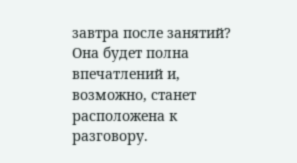завтра после занятий? Она будет полна впечатлений и, возможно, станет расположена к разговору.